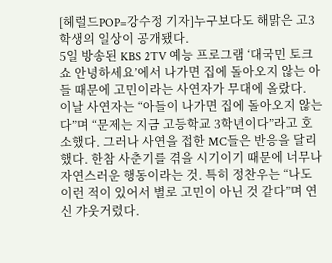[헤럴드POP=강수정 기자]누구보다도 해맑은 고3 학생의 일상이 공개됐다.
5일 방송된 KBS 2TV 예능 프로그램 ‘대국민 토크쇼 안녕하세요’에서 나가면 집에 돌아오지 않는 아들 때문에 고민이라는 사연자가 무대에 올랐다.
이날 사연자는 “아들이 나가면 집에 돌아오지 않는다”며 “문제는 지금 고등학교 3학년이다”라고 호소했다. 그러나 사연을 접한 MC들은 반응을 달리했다. 한참 사춘기를 겪을 시기이기 때문에 너무나 자연스러운 행동이라는 것. 특히 정찬우는 “나도 이런 적이 있어서 별로 고민이 아닌 것 같다”며 연신 갸웃거렸다.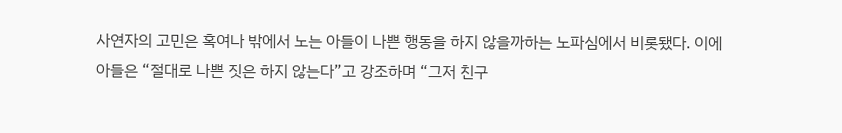사연자의 고민은 혹여나 밖에서 노는 아들이 나쁜 행동을 하지 않을까하는 노파심에서 비롯됐다. 이에 아들은 “절대로 나쁜 짓은 하지 않는다”고 강조하며 “그저 친구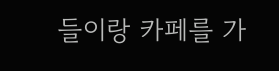들이랑 카페를 가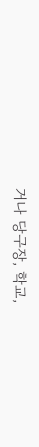거나 당구장, 학교,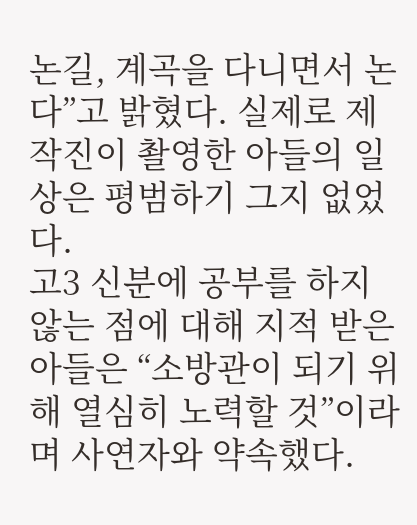논길, 계곡을 다니면서 논다”고 밝혔다. 실제로 제작진이 촬영한 아들의 일상은 평범하기 그지 없었다.
고3 신분에 공부를 하지 않는 점에 대해 지적 받은 아들은 “소방관이 되기 위해 열심히 노력할 것”이라며 사연자와 약속했다.